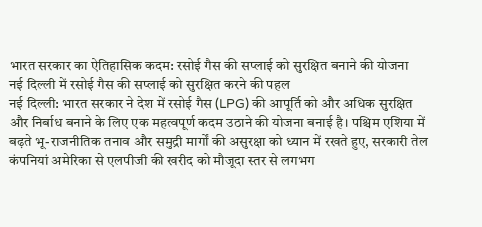भारत सरकार का ऐतिहासिक कदम: रसोई गैस की सप्लाई को सुरक्षित बनाने की योजना
नई दिल्ली में रसोई गैस की सप्लाई को सुरक्षित करने की पहल
नई दिल्ली: भारत सरकार ने देश में रसोई गैस (LPG) की आपूर्ति को और अधिक सुरक्षित और निर्बाध बनाने के लिए एक महत्वपूर्ण कदम उठाने की योजना बनाई है। पश्चिम एशिया में बढ़ते भू-राजनीतिक तनाव और समुद्री मार्गों की असुरक्षा को ध्यान में रखते हुए, सरकारी तेल कंपनियां अमेरिका से एलपीजी की खरीद को मौजूदा स्तर से लगभग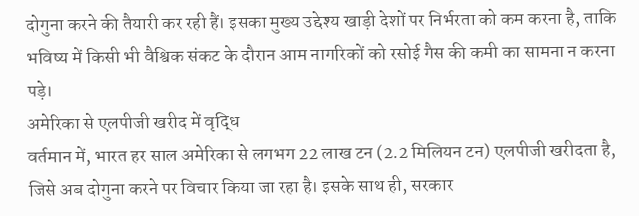दोगुना करने की तैयारी कर रही हैं। इसका मुख्य उद्देश्य खाड़ी देशों पर निर्भरता को कम करना है, ताकि भविष्य में किसी भी वैश्विक संकट के दौरान आम नागरिकों को रसोई गैस की कमी का सामना न करना पड़े।
अमेरिका से एलपीजी खरीद में वृद्धि
वर्तमान में, भारत हर साल अमेरिका से लगभग 22 लाख टन (2.2 मिलियन टन) एलपीजी खरीदता है, जिसे अब दोगुना करने पर विचार किया जा रहा है। इसके साथ ही, सरकार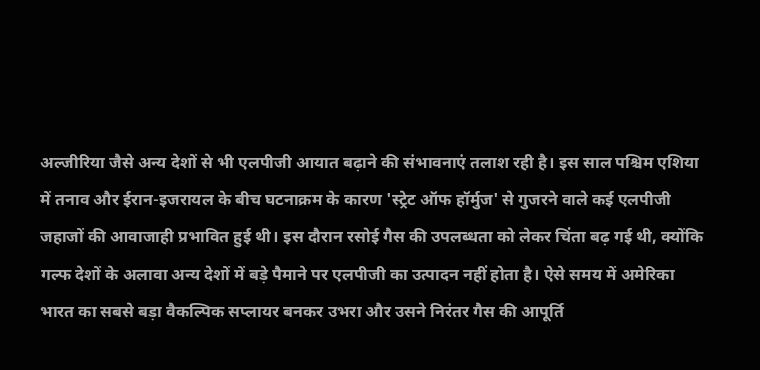अल्जीरिया जैसे अन्य देशों से भी एलपीजी आयात बढ़ाने की संभावनाएं तलाश रही है। इस साल पश्चिम एशिया में तनाव और ईरान-इजरायल के बीच घटनाक्रम के कारण 'स्ट्रेट ऑफ हॉर्मुज' से गुजरने वाले कई एलपीजी जहाजों की आवाजाही प्रभावित हुई थी। इस दौरान रसोई गैस की उपलब्धता को लेकर चिंता बढ़ गई थी, क्योंकि गल्फ देशों के अलावा अन्य देशों में बड़े पैमाने पर एलपीजी का उत्पादन नहीं होता है। ऐसे समय में अमेरिका भारत का सबसे बड़ा वैकल्पिक सप्लायर बनकर उभरा और उसने निरंतर गैस की आपूर्ति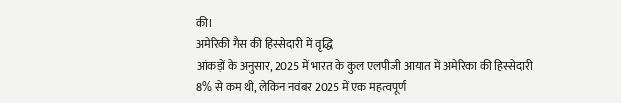की।
अमेरिकी गैस की हिस्सेदारी में वृद्धि
आंकड़ों के अनुसार, 2025 में भारत के कुल एलपीजी आयात में अमेरिका की हिस्सेदारी 8% से कम थी, लेकिन नवंबर 2025 में एक महत्वपूर्ण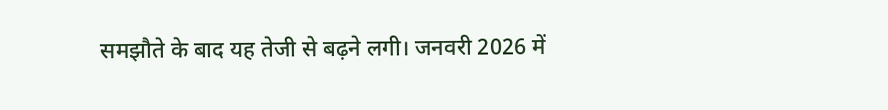समझौते के बाद यह तेजी से बढ़ने लगी। जनवरी 2026 में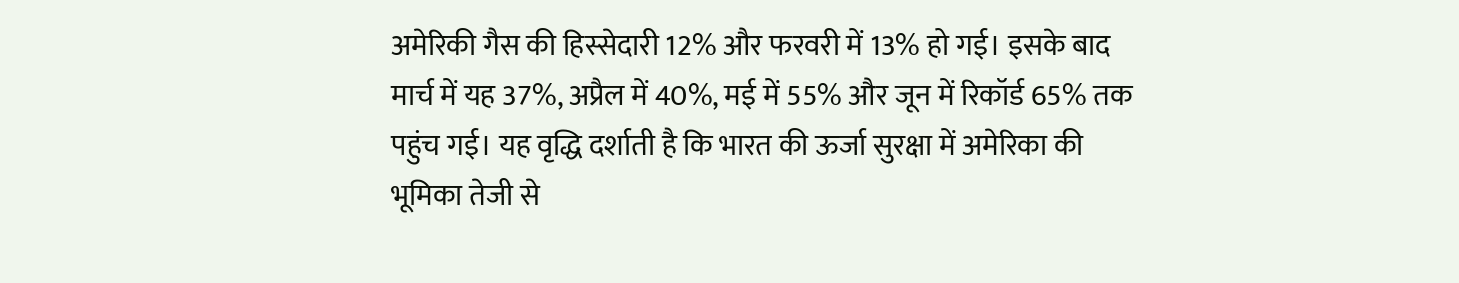अमेरिकी गैस की हिस्सेदारी 12% और फरवरी में 13% हो गई। इसके बाद मार्च में यह 37%, अप्रैल में 40%, मई में 55% और जून में रिकॉर्ड 65% तक पहुंच गई। यह वृद्धि दर्शाती है कि भारत की ऊर्जा सुरक्षा में अमेरिका की भूमिका तेजी से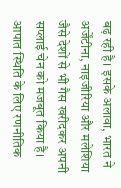बढ़ रही है। इसके अलावा, भारत ने अर्जेंटीना, नाइजीरिया और मलेशिया जैसे देशों से भी गैस खरीदकर अपनी सप्लाई चेन को मजबूत किया है।
आपात स्थिति के लिए रणनीतिक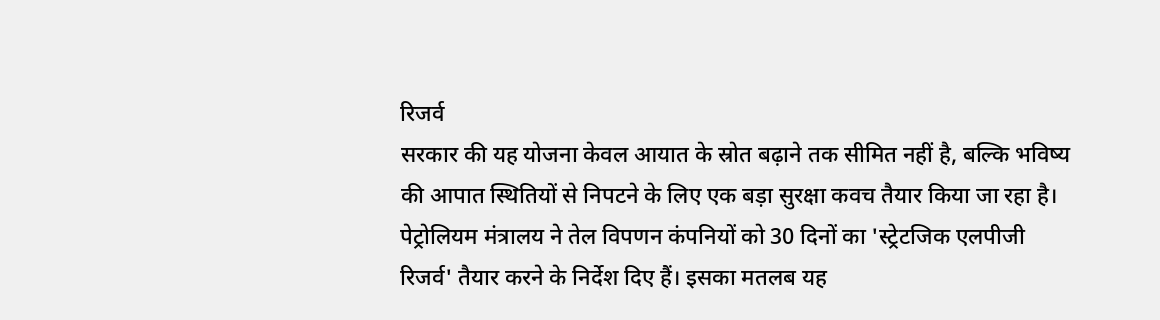रिजर्व
सरकार की यह योजना केवल आयात के स्रोत बढ़ाने तक सीमित नहीं है, बल्कि भविष्य की आपात स्थितियों से निपटने के लिए एक बड़ा सुरक्षा कवच तैयार किया जा रहा है। पेट्रोलियम मंत्रालय ने तेल विपणन कंपनियों को 30 दिनों का 'स्ट्रेटजिक एलपीजी रिजर्व' तैयार करने के निर्देश दिए हैं। इसका मतलब यह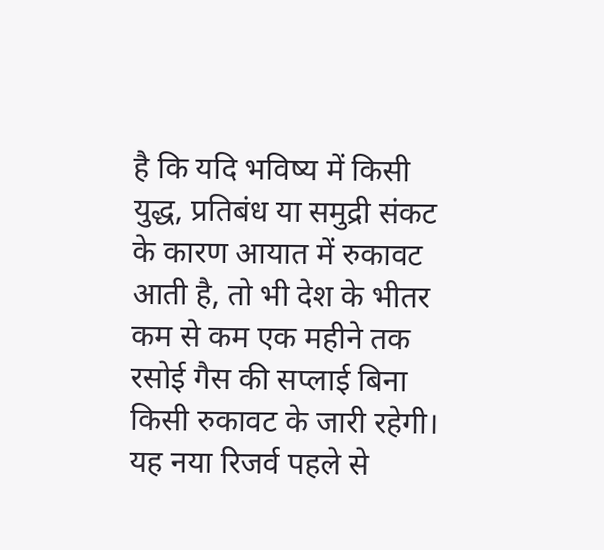है कि यदि भविष्य में किसी युद्ध, प्रतिबंध या समुद्री संकट के कारण आयात में रुकावट आती है, तो भी देश के भीतर कम से कम एक महीने तक रसोई गैस की सप्लाई बिना किसी रुकावट के जारी रहेगी। यह नया रिजर्व पहले से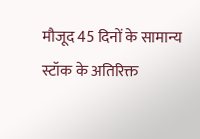मौजूद 45 दिनों के सामान्य स्टॉक के अतिरिक्त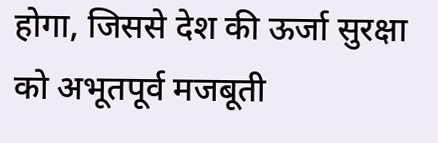होगा, जिससे देश की ऊर्जा सुरक्षा को अभूतपूर्व मजबूती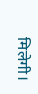मिलेगी।